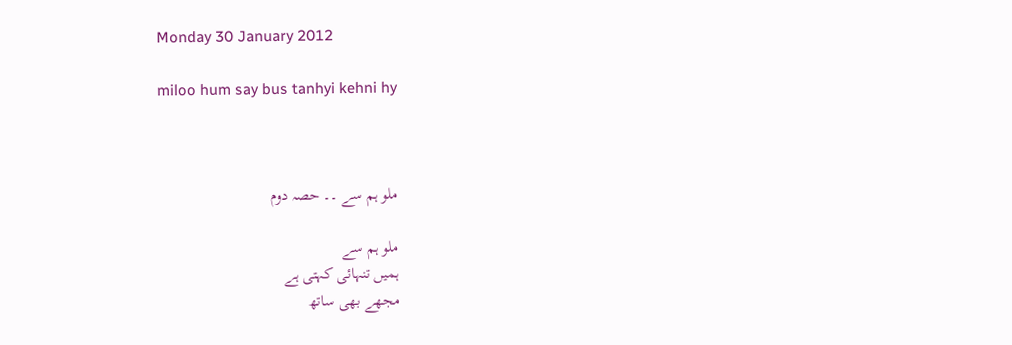Monday 30 January 2012

miloo hum say bus tanhyi kehni hy



ملو ہم سے ۔۔ حصہ دوم

ملو ہم سے
ہمیں تنہائی کہتی ہے
مجھے بھی ساتھ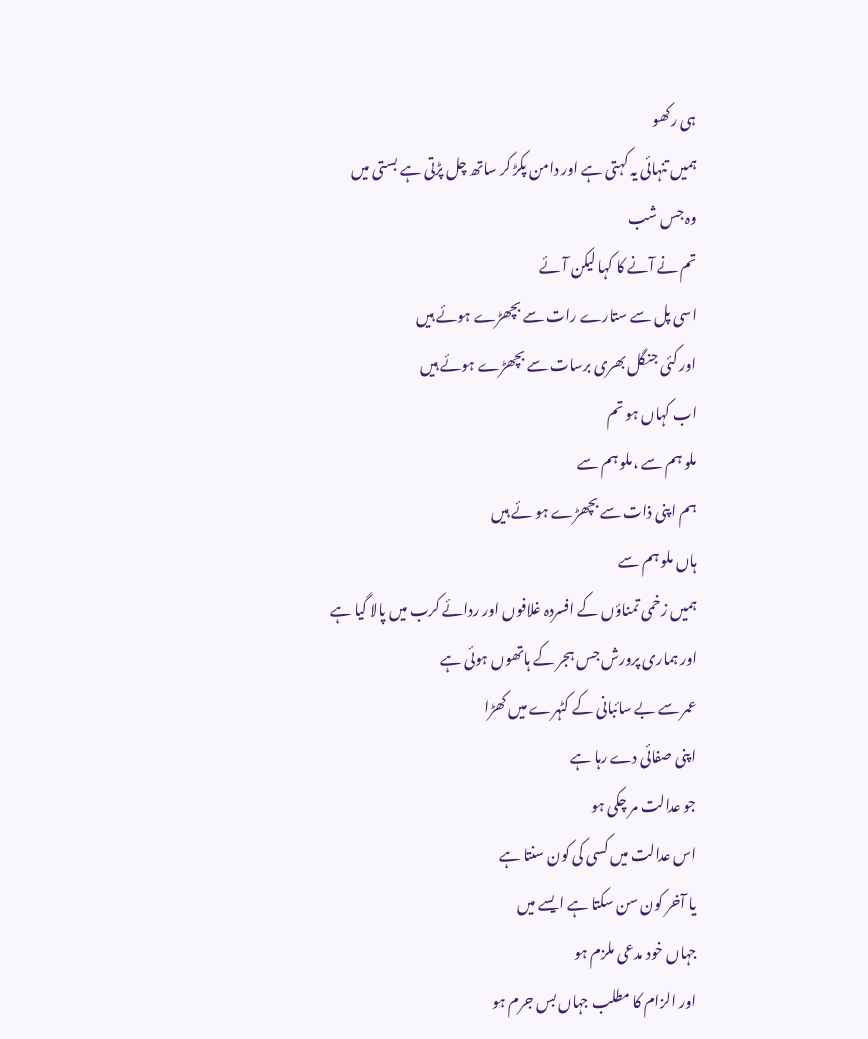ہی رکھو
ہمیں تنہائی یہ کہتی ہے اور دامن پکڑ کر ساتھ چل پڑتی ہے بستی میں
وہ جس شب
تم نے آنے کا کہا لیکن آئے
اسی پل سے ستارے رات سے بچھڑے ہوئے ہیں
اور کئی جنگل بھری برسات سے بچھڑے ہوئے ہیں
اب کہاں ہو تم
ملو ہم سے ،ملو ہم سے
ہم اپنی ذات سے بچھڑے ہو ئے ہیں
ہاں ملو ہم سے
ہمیں زخمی تمناؤں کے افسردہ غلافوں اور ردائے کرب میں پالا گیا ہے
اور ہماری پرورش جس ہجر کے ہاتھوں ہوئی ہے
عمر سے بے سائبانی کے کٹہرے میں کھڑا
اپنی صفائی دے رہا ہے
جو عدالت مر چکی ہو
اس عدالت میں کسی کی کون سنتا ہے
یا آخر کون سن سکتا ہے ایسے میں
جہاں خود مدعی ملزم ہو
اور الزام کا مطلب جہاں بس جرم ہو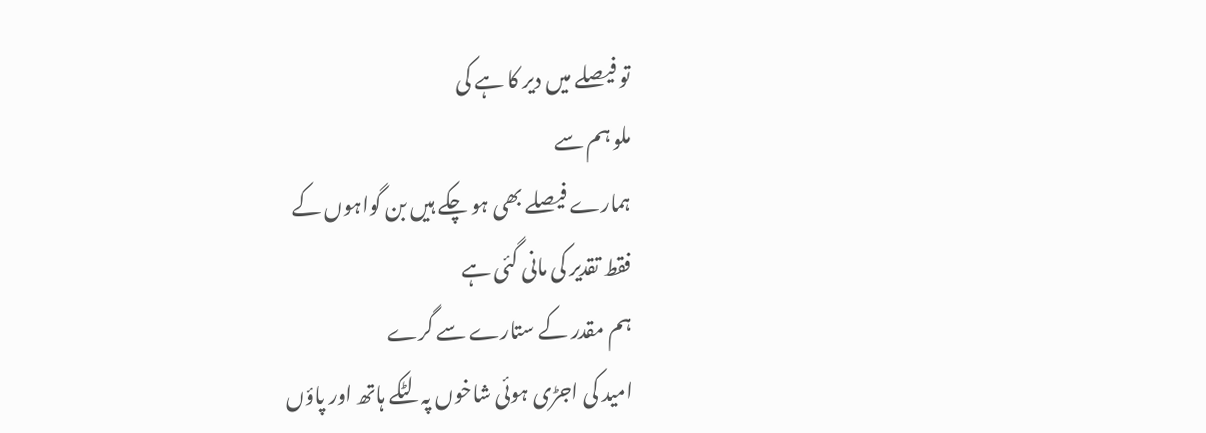تو فیصلے میں دیر کا ہے کی
ملو ہم سے
ہمارے فیصلے بھی ہو چکے ہیں بن گواہوں کے
فقط تقدیر کی مانی گئی ہے
ہم مقدر کے ستارے سے گرے
امید کی اجڑی ہوئی شاخوں پہ لٹکے ہاتھ اور پاؤں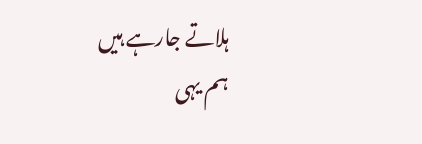ہلاتے جارہے ہیں
ہم یہی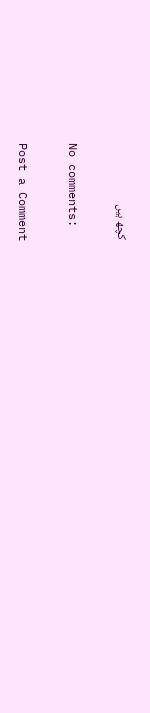کچھ ہیں

No comments:

Post a Comment